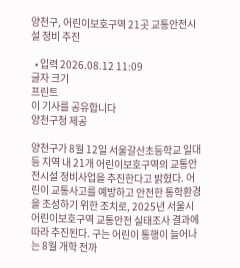양천구, 어린이보호구역 21곳 교통안전시설 정비 추진

  • 입력 2026.08.12 11:09
글자 크기
프린트
이 기사를 공유합니다
양천구청 제공

양천구가 8월 12일 서울갈산초등학교 일대 등 지역 내 21개 어린이보호구역의 교통안전시설 정비사업을 추진한다고 밝혔다. 어린이 교통사고를 예방하고 안전한 통학환경을 조성하기 위한 조치로, 2025년 서울시 어린이보호구역 교통안전 실태조사 결과에 따라 추진된다. 구는 어린이 통행이 늘어나는 8월 개학 전까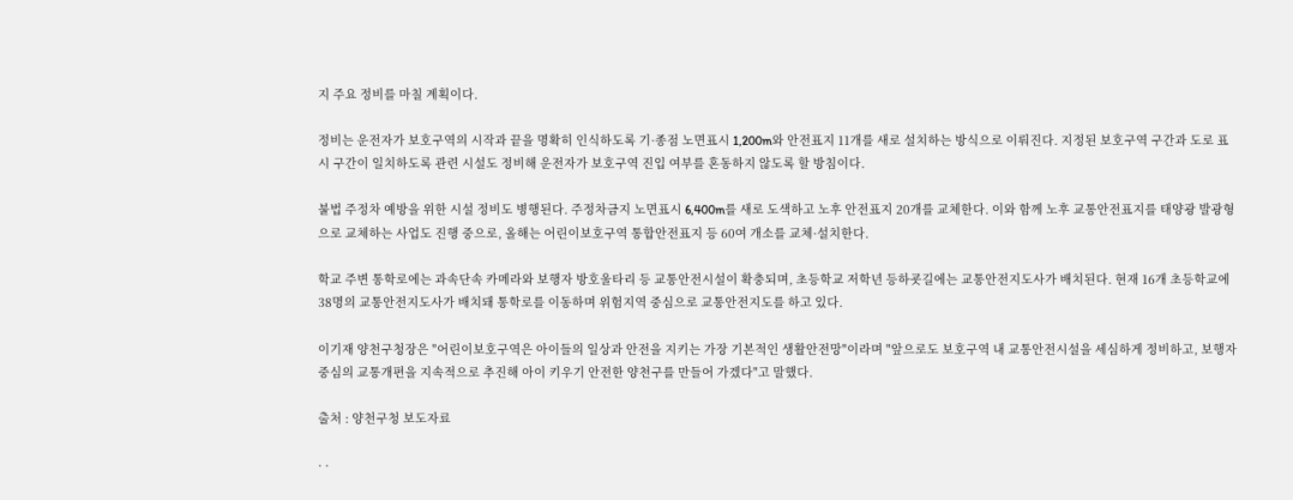지 주요 정비를 마칠 계획이다.

정비는 운전자가 보호구역의 시작과 끝을 명확히 인식하도록 기·종점 노면표시 1,200m와 안전표지 11개를 새로 설치하는 방식으로 이뤄진다. 지정된 보호구역 구간과 도로 표시 구간이 일치하도록 관련 시설도 정비해 운전자가 보호구역 진입 여부를 혼동하지 않도록 할 방침이다.

불법 주정차 예방을 위한 시설 정비도 병행된다. 주정차금지 노면표시 6,400m를 새로 도색하고 노후 안전표지 20개를 교체한다. 이와 함께 노후 교통안전표지를 태양광 발광형으로 교체하는 사업도 진행 중으로, 올해는 어린이보호구역 통합안전표지 등 60여 개소를 교체·설치한다.

학교 주변 통학로에는 과속단속 카메라와 보행자 방호울타리 등 교통안전시설이 확충되며, 초등학교 저학년 등하굣길에는 교통안전지도사가 배치된다. 현재 16개 초등학교에 38명의 교통안전지도사가 배치돼 통학로를 이동하며 위험지역 중심으로 교통안전지도를 하고 있다.

이기재 양천구청장은 "어린이보호구역은 아이들의 일상과 안전을 지키는 가장 기본적인 생활안전망"이라며 "앞으로도 보호구역 내 교통안전시설을 세심하게 정비하고, 보행자 중심의 교통개편을 지속적으로 추진해 아이 키우기 안전한 양천구를 만들어 가겠다"고 말했다.

출처 : 양천구청 보도자료

· ·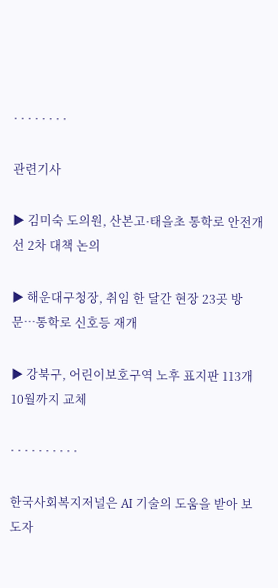· · · · · · · ·

관련기사

▶ 김미숙 도의원, 산본고·태을초 통학로 안전개선 2차 대책 논의

▶ 해운대구청장, 취임 한 달간 현장 23곳 방문…통학로 신호등 재개

▶ 강북구, 어린이보호구역 노후 표지판 113개 10월까지 교체

· · · · · · · · · ·

한국사회복지저널은 AI 기술의 도움을 받아 보도자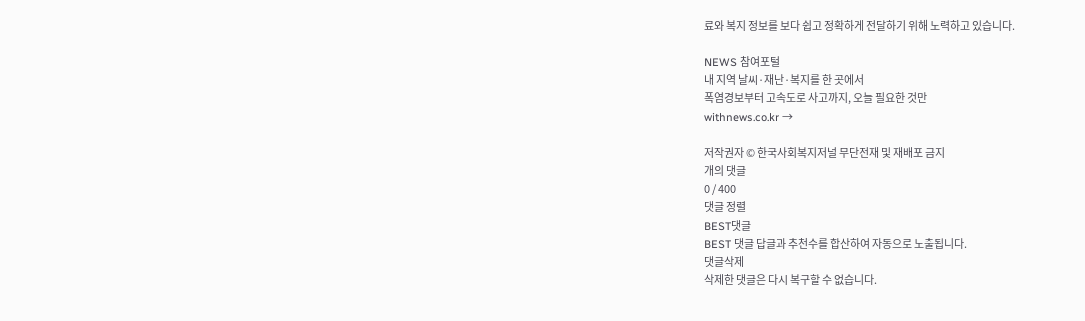료와 복지 정보를 보다 쉽고 정확하게 전달하기 위해 노력하고 있습니다.

NEWS 참여포털
내 지역 날씨·재난·복지를 한 곳에서
폭염경보부터 고속도로 사고까지, 오늘 필요한 것만
withnews.co.kr →

저작권자 © 한국사회복지저널 무단전재 및 재배포 금지
개의 댓글
0 / 400
댓글 정렬
BEST댓글
BEST 댓글 답글과 추천수를 합산하여 자동으로 노출됩니다.
댓글삭제
삭제한 댓글은 다시 복구할 수 없습니다.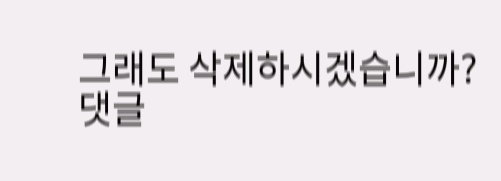그래도 삭제하시겠습니까?
댓글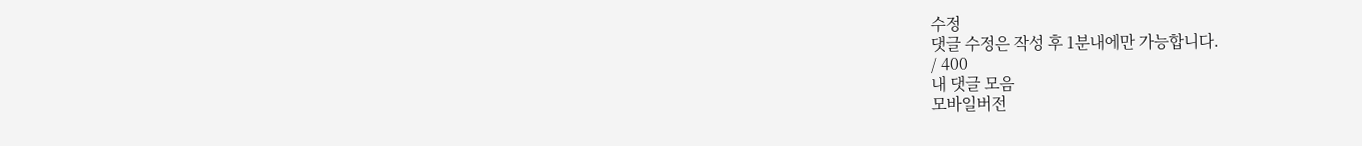수정
댓글 수정은 작성 후 1분내에만 가능합니다.
/ 400
내 댓글 모음
모바일버전